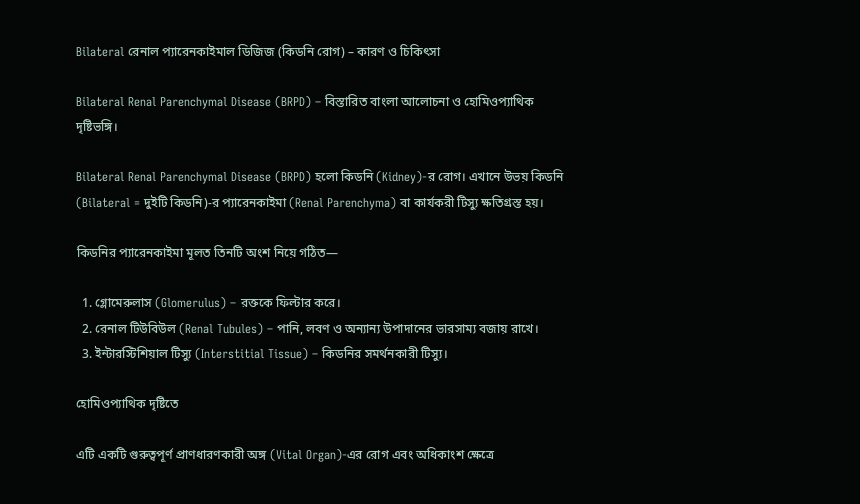Bilateral রেনাল প্যারেনকাইমাল ডিজিজ (কিডনি রোগ) – কারণ ও চিকিৎসা

Bilateral Renal Parenchymal Disease (BRPD) – বিস্তারিত বাংলা আলোচনা ও হোমিওপ্যাথিক দৃষ্টিভঙ্গি।

Bilateral Renal Parenchymal Disease (BRPD) হলো কিডনি (Kidney)-র রোগ। এখানে উভয় কিডনি (Bilateral = দুইটি কিডনি)-র প্যারেনকাইমা (Renal Parenchyma) বা কার্যকরী টিস্যু ক্ষতিগ্রস্ত হয়।

কিডনির প্যারেনকাইমা মূলত তিনটি অংশ নিয়ে গঠিত—

  1. গ্লোমেরুলাস (Glomerulus) – রক্তকে ফিল্টার করে।
  2. রেনাল টিউবিউল (Renal Tubules) – পানি, লবণ ও অন্যান্য উপাদানের ভারসাম্য বজায় রাখে।
  3. ইন্টারস্টিশিয়াল টিস্যু (Interstitial Tissue) – কিডনির সমর্থনকারী টিস্যু।

হোমিওপ্যাথিক দৃষ্টিতে

এটি একটি গুরুত্বপূর্ণ প্রাণধারণকারী অঙ্গ (Vital Organ)-এর রোগ এবং অধিকাংশ ক্ষেত্রে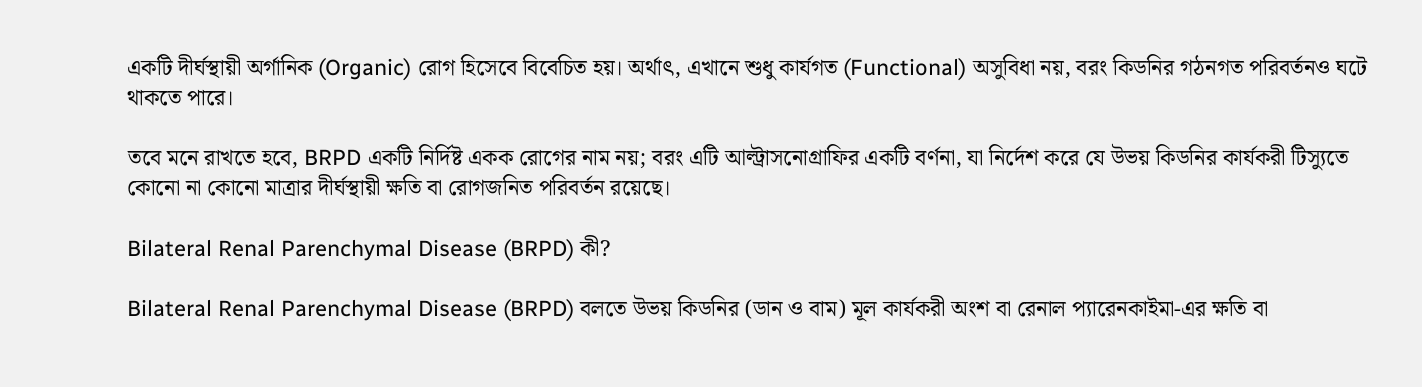একটি দীর্ঘস্থায়ী অর্গানিক (Organic) রোগ হিসেবে বিবেচিত হয়। অর্থাৎ, এখানে শুধু কার্যগত (Functional) অসুবিধা নয়, বরং কিডনির গঠনগত পরিবর্তনও ঘটে থাকতে পারে।

তবে মনে রাখতে হবে, BRPD একটি নির্দিষ্ট একক রোগের নাম নয়; বরং এটি আল্ট্রাসনোগ্রাফির একটি বর্ণনা, যা নির্দেশ করে যে উভয় কিডনির কার্যকরী টিস্যুতে কোনো না কোনো মাত্রার দীর্ঘস্থায়ী ক্ষতি বা রোগজনিত পরিবর্তন রয়েছে।

Bilateral Renal Parenchymal Disease (BRPD) কী?

Bilateral Renal Parenchymal Disease (BRPD) বলতে উভয় কিডনির (ডান ও বাম) মূল কার্যকরী অংশ বা রেনাল প্যারেনকাইমা-এর ক্ষতি বা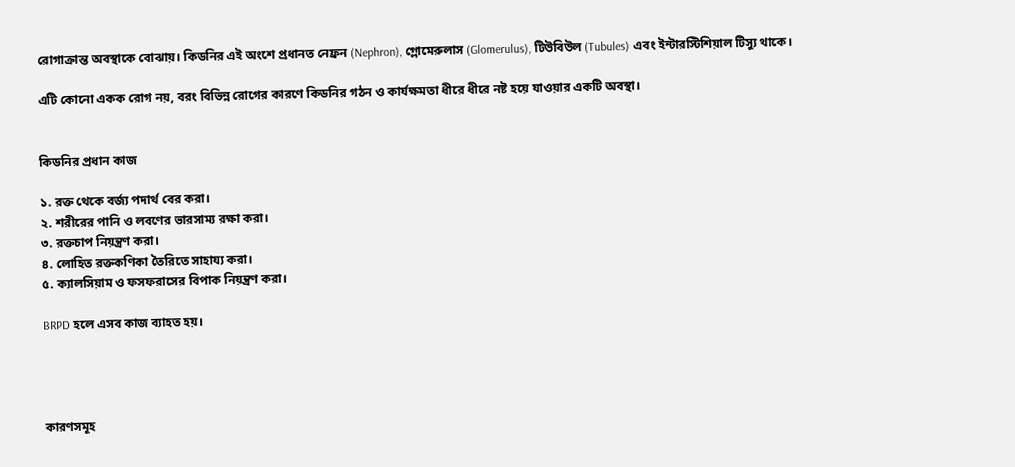রোগাক্রান্ত অবস্থাকে বোঝায়। কিডনির এই অংশে প্রধানত নেফ্রন (Nephron), গ্লোমেরুলাস (Glomerulus), টিউবিউল (Tubules) এবং ইন্টারস্টিশিয়াল টিস্যু থাকে।

এটি কোনো একক রোগ নয়, বরং বিভিন্ন রোগের কারণে কিডনির গঠন ও কার্যক্ষমতা ধীরে ধীরে নষ্ট হয়ে যাওয়ার একটি অবস্থা।


কিডনির প্রধান কাজ

১. রক্ত থেকে বর্জ্য পদার্থ বের করা।
২. শরীরের পানি ও লবণের ভারসাম্য রক্ষা করা।
৩. রক্তচাপ নিয়ন্ত্রণ করা।
৪. লোহিত রক্তকণিকা তৈরিতে সাহায্য করা।
৫. ক্যালসিয়াম ও ফসফরাসের বিপাক নিয়ন্ত্রণ করা।

BRPD হলে এসব কাজ ব্যাহত হয়।




কারণসমূহ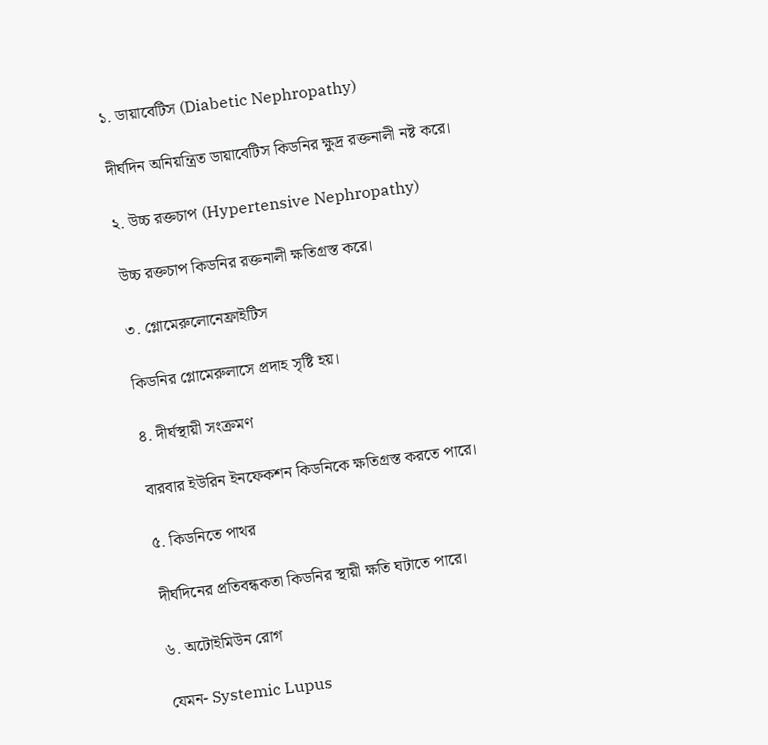১. ডায়াবেটিস (Diabetic Nephropathy)

দীর্ঘদিন অনিয়ন্ত্রিত ডায়াবেটিস কিডনির ক্ষুদ্র রক্তনালী নষ্ট করে।

২. উচ্চ রক্তচাপ (Hypertensive Nephropathy)

উচ্চ রক্তচাপ কিডনির রক্তনালী ক্ষতিগ্রস্ত করে।

৩. গ্লোমেরুলোনেফ্রাইটিস

কিডনির গ্লোমেরুলাসে প্রদাহ সৃষ্টি হয়।

৪. দীর্ঘস্থায়ী সংক্রমণ

বারবার ইউরিন ইনফেকশন কিডনিকে ক্ষতিগ্রস্ত করতে পারে।

৫. কিডনিতে পাথর

দীর্ঘদিনের প্রতিবন্ধকতা কিডনির স্থায়ী ক্ষতি ঘটাতে পারে।

৬. অটোইমিউন রোগ

যেমন- Systemic Lupus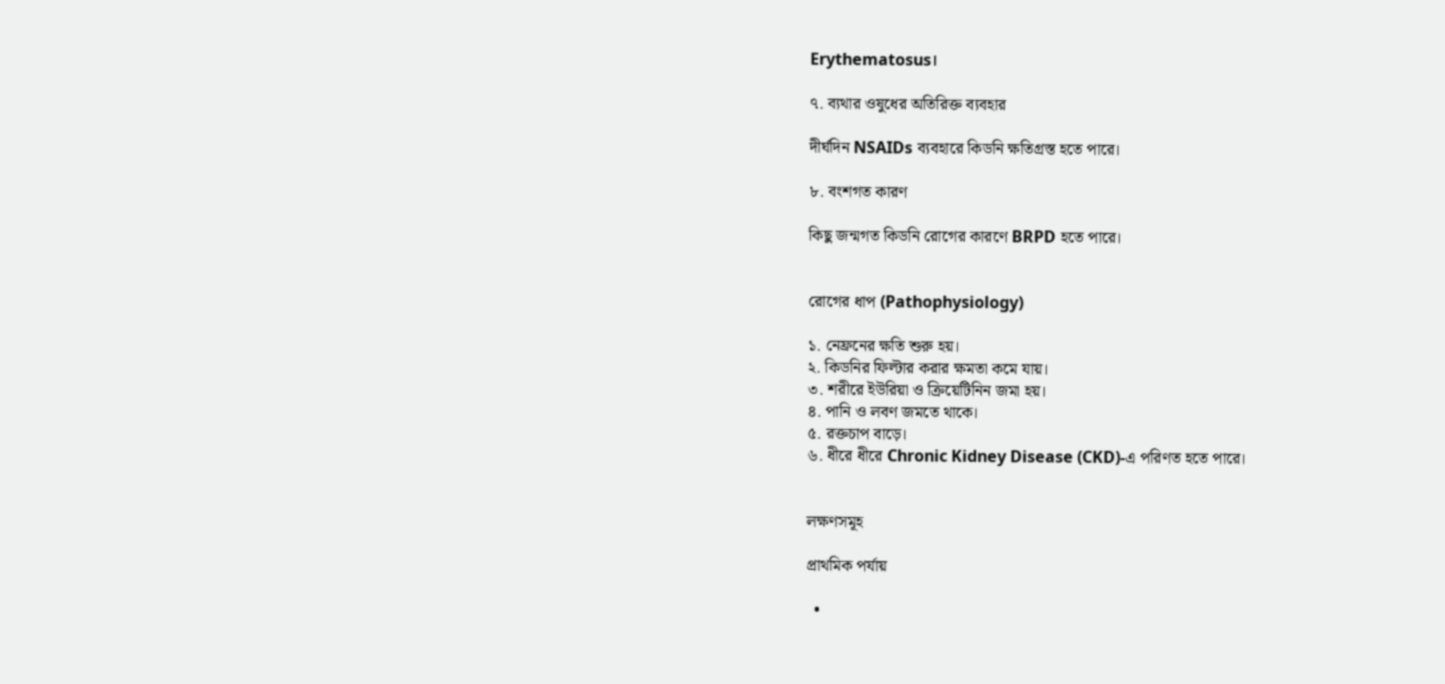Erythematosus।

৭. ব্যথার ওষুধের অতিরিক্ত ব্যবহার

দীর্ঘদিন NSAIDs ব্যবহারে কিডনি ক্ষতিগ্রস্ত হতে পারে।

৮. বংশগত কারণ

কিছু জন্মগত কিডনি রোগের কারণে BRPD হতে পারে।


রোগের ধাপ (Pathophysiology)

১. নেফ্রনের ক্ষতি শুরু হয়।
২. কিডনির ফিল্টার করার ক্ষমতা কমে যায়।
৩. শরীরে ইউরিয়া ও ক্রিয়েটিনিন জমা হয়।
৪. পানি ও লবণ জমতে থাকে।
৫. রক্তচাপ বাড়ে।
৬. ধীরে ধীরে Chronic Kidney Disease (CKD)-এ পরিণত হতে পারে।


লক্ষণসমূহ

প্রাথমিক পর্যায়

  •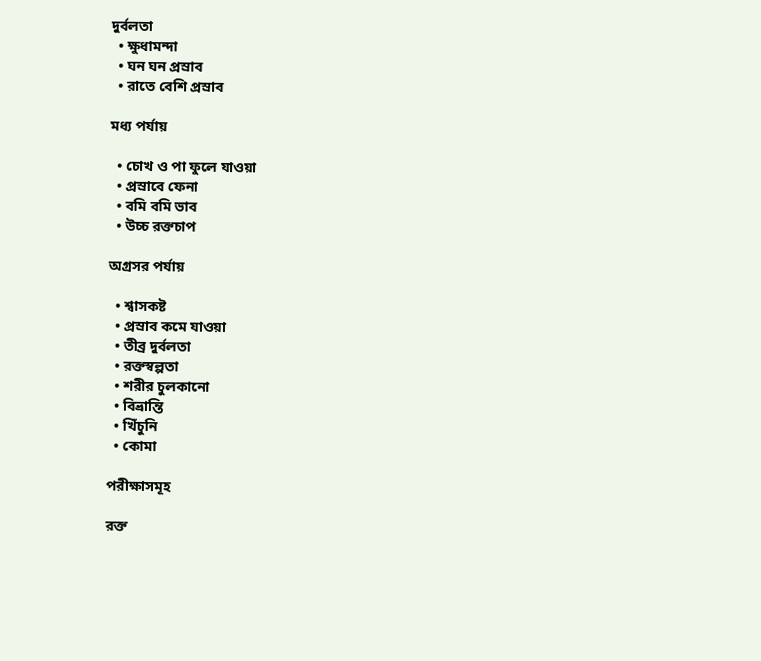দুর্বলতা
  • ক্ষুধামন্দা
  • ঘন ঘন প্রস্রাব
  • রাতে বেশি প্রস্রাব

মধ্য পর্যায়

  • চোখ ও পা ফুলে যাওয়া
  • প্রস্রাবে ফেনা
  • বমি বমি ভাব
  • উচ্চ রক্তচাপ

অগ্রসর পর্যায়

  • শ্বাসকষ্ট
  • প্রস্রাব কমে যাওয়া
  • তীব্র দুর্বলতা
  • রক্তস্বল্পতা
  • শরীর চুলকানো
  • বিভ্রান্তি
  • খিঁচুনি
  • কোমা

পরীক্ষাসমূহ

রক্ত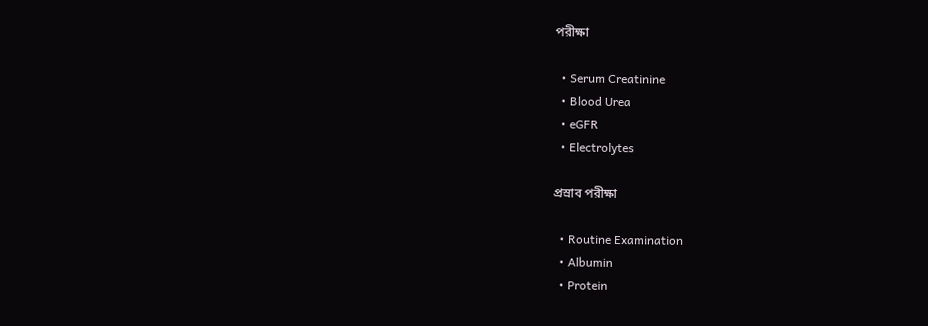পরীক্ষা

  • Serum Creatinine
  • Blood Urea
  • eGFR
  • Electrolytes

প্রস্রাব পরীক্ষা

  • Routine Examination
  • Albumin
  • Protein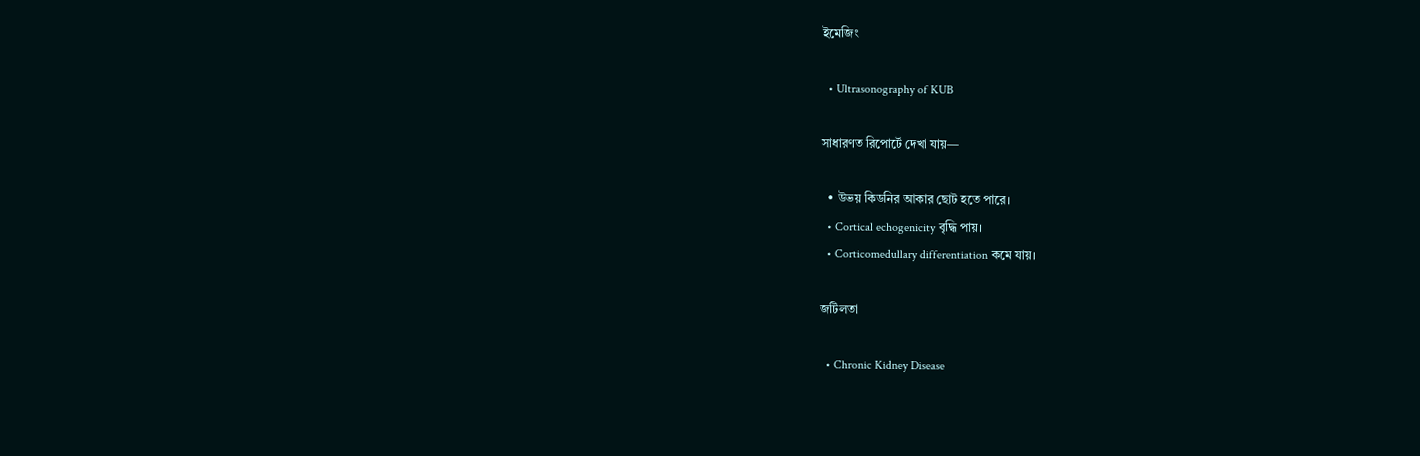ইমেজিং

  • Ultrasonography of KUB

সাধারণত রিপোর্টে দেখা যায়—

  • উভয় কিডনির আকার ছোট হতে পারে।
  • Cortical echogenicity বৃদ্ধি পায়।
  • Corticomedullary differentiation কমে যায়।

জটিলতা

  • Chronic Kidney Disease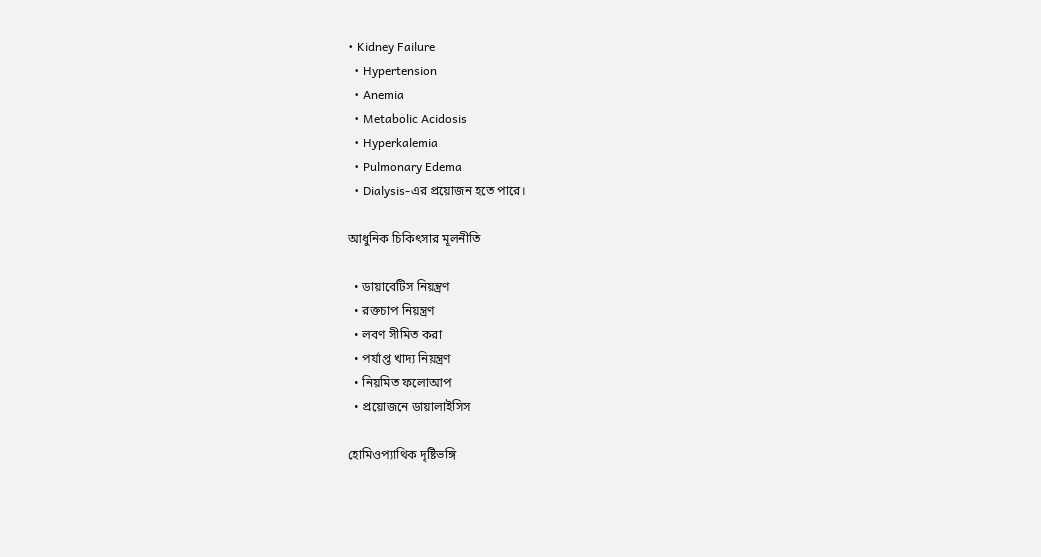• Kidney Failure
  • Hypertension
  • Anemia
  • Metabolic Acidosis
  • Hyperkalemia
  • Pulmonary Edema
  • Dialysis-এর প্রয়োজন হতে পারে।

আধুনিক চিকিৎসার মূলনীতি

  • ডায়াবেটিস নিয়ন্ত্রণ
  • রক্তচাপ নিয়ন্ত্রণ
  • লবণ সীমিত করা
  • পর্যাপ্ত খাদ্য নিয়ন্ত্রণ
  • নিয়মিত ফলোআপ
  • প্রয়োজনে ডায়ালাইসিস

হোমিওপ্যাথিক দৃষ্টিভঙ্গি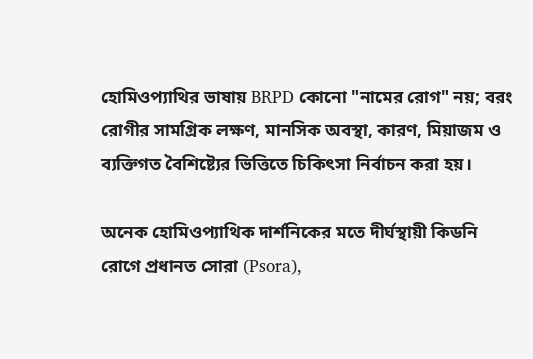হোমিওপ্যাথির ভাষায় BRPD কোনো "নামের রোগ" নয়; বরং রোগীর সামগ্রিক লক্ষণ, মানসিক অবস্থা, কারণ, মিয়াজম ও ব্যক্তিগত বৈশিষ্ট্যের ভিত্তিতে চিকিৎসা নির্বাচন করা হয়।

অনেক হোমিওপ্যাথিক দার্শনিকের মতে দীর্ঘস্থায়ী কিডনি রোগে প্রধানত সোরা (Psora),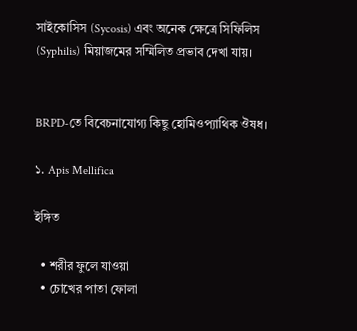সাইকোসিস (Sycosis) এবং অনেক ক্ষেত্রে সিফিলিস (Syphilis) মিয়াজমের সম্মিলিত প্রভাব দেখা যায়।


BRPD-তে বিবেচনাযোগ্য কিছু হোমিওপ্যাথিক ঔষধ।

১. Apis Mellifica

ইঙ্গিত

  • শরীর ফুলে যাওয়া
  • চোখের পাতা ফোলা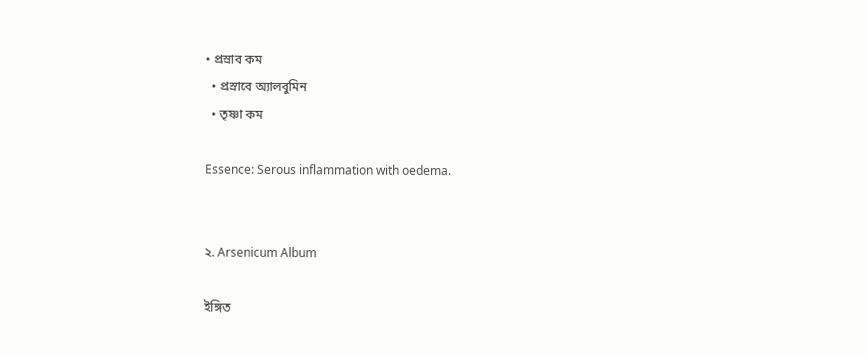• প্রস্রাব কম
  • প্রস্রাবে অ্যালবুমিন
  • তৃষ্ণা কম

Essence: Serous inflammation with oedema.


২. Arsenicum Album

ইঙ্গিত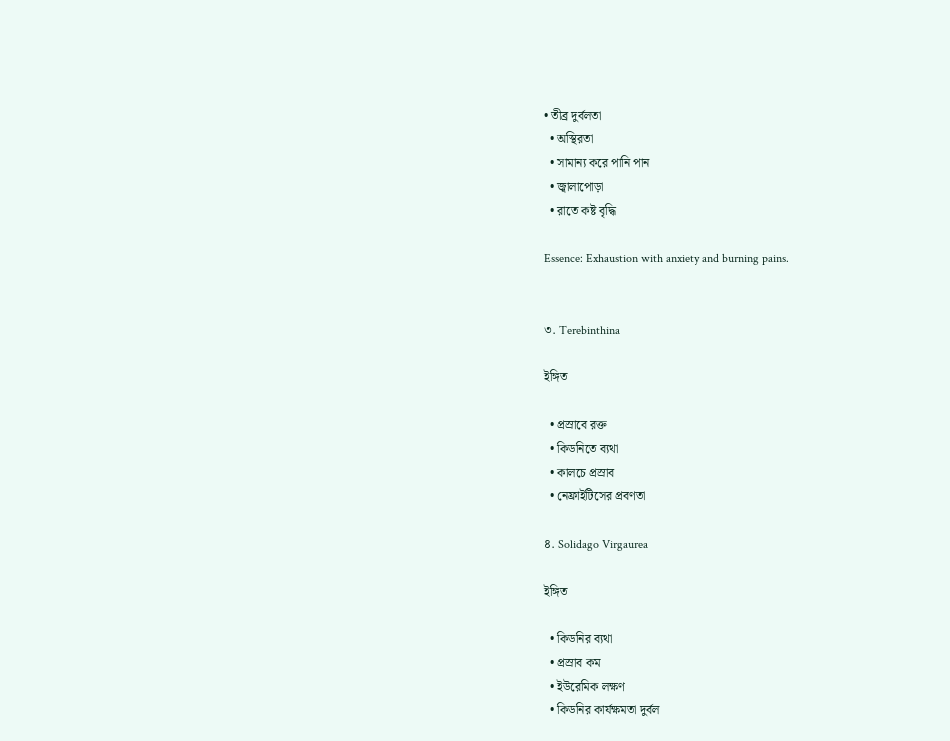• তীব্র দুর্বলতা
  • অস্থিরতা
  • সামান্য করে পানি পান
  • জ্বালাপোড়া
  • রাতে কষ্ট বৃদ্ধি

Essence: Exhaustion with anxiety and burning pains.


৩. Terebinthina

ইঙ্গিত

  • প্রস্রাবে রক্ত
  • কিডনিতে ব্যথা
  • কালচে প্রস্রাব
  • নেফ্রাইটিসের প্রবণতা

৪. Solidago Virgaurea

ইঙ্গিত

  • কিডনির ব্যথা
  • প্রস্রাব কম
  • ইউরেমিক লক্ষণ
  • কিডনির কার্যক্ষমতা দুর্বল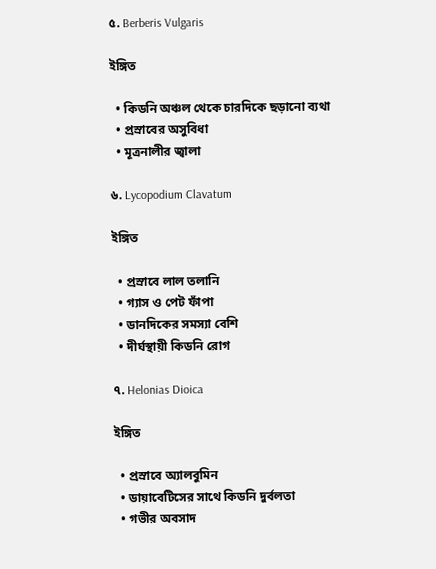৫. Berberis Vulgaris

ইঙ্গিত

  • কিডনি অঞ্চল থেকে চারদিকে ছড়ানো ব্যথা
  • প্রস্রাবের অসুবিধা
  • মূত্রনালীর জ্বালা

৬. Lycopodium Clavatum

ইঙ্গিত

  • প্রস্রাবে লাল তলানি
  • গ্যাস ও পেট ফাঁপা
  • ডানদিকের সমস্যা বেশি
  • দীর্ঘস্থায়ী কিডনি রোগ

৭. Helonias Dioica

ইঙ্গিত

  • প্রস্রাবে অ্যালবুমিন
  • ডায়াবেটিসের সাথে কিডনি দুর্বলতা
  • গভীর অবসাদ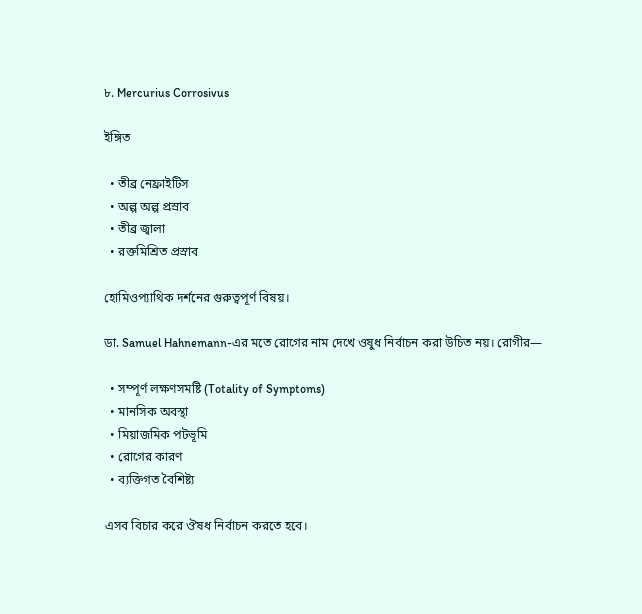৮. Mercurius Corrosivus

ইঙ্গিত

  • তীব্র নেফ্রাইটিস
  • অল্প অল্প প্রস্রাব
  • তীব্র জ্বালা
  • রক্তমিশ্রিত প্রস্রাব

হোমিওপ্যাথিক দর্শনের গুরুত্বপূর্ণ বিষয়।

ডা. Samuel Hahnemann-এর মতে রোগের নাম দেখে ওষুধ নির্বাচন করা উচিত নয়। রোগীর—

  • সম্পূর্ণ লক্ষণসমষ্টি (Totality of Symptoms)
  • মানসিক অবস্থা
  • মিয়াজমিক পটভূমি
  • রোগের কারণ
  • ব্যক্তিগত বৈশিষ্ট্য

এসব বিচার করে ঔষধ নির্বাচন করতে হবে।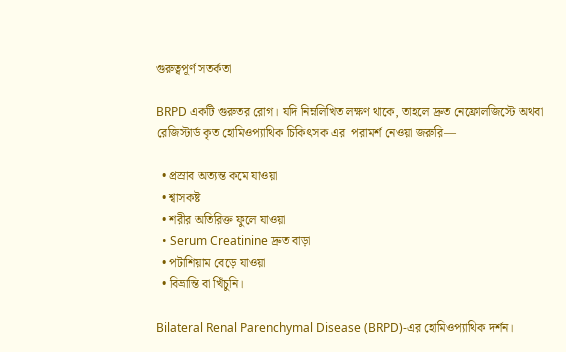গুরুত্বপূর্ণ সতর্কতা

BRPD একটি গুরুতর রোগ। যদি নিম্নলিখিত লক্ষণ থাকে, তাহলে দ্রুত নেফ্রোলজিস্টে অথবা রেজিস্টার্ড কৃত হোমিওপ্যাথিক চিকিৎসক এর  পরামর্শ নেওয়া জরুরি—

  • প্রস্রাব অত্যন্ত কমে যাওয়া
  • শ্বাসকষ্ট
  • শরীর অতিরিক্ত ফুলে যাওয়া
  • Serum Creatinine দ্রুত বাড়া
  • পটাশিয়াম বেড়ে যাওয়া
  • বিভ্রান্তি বা খিঁচুনি।

Bilateral Renal Parenchymal Disease (BRPD)-এর হোমিওপ্যাথিক দর্শন।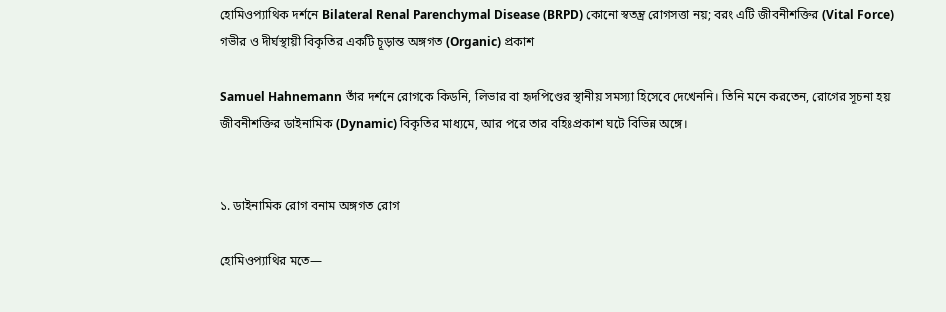হোমিওপ্যাথিক দর্শনে Bilateral Renal Parenchymal Disease (BRPD) কোনো স্বতন্ত্র রোগসত্তা নয়; বরং এটি জীবনীশক্তির (Vital Force) গভীর ও দীর্ঘস্থায়ী বিকৃতির একটি চূড়ান্ত অঙ্গগত (Organic) প্রকাশ

Samuel Hahnemann তাঁর দর্শনে রোগকে কিডনি, লিভার বা হৃদপিণ্ডের স্থানীয় সমস্যা হিসেবে দেখেননি। তিনি মনে করতেন, রোগের সূচনা হয় জীবনীশক্তির ডাইনামিক (Dynamic) বিকৃতির মাধ্যমে, আর পরে তার বহিঃপ্রকাশ ঘটে বিভিন্ন অঙ্গে।


১. ডাইনামিক রোগ বনাম অঙ্গগত রোগ

হোমিওপ্যাথির মতে—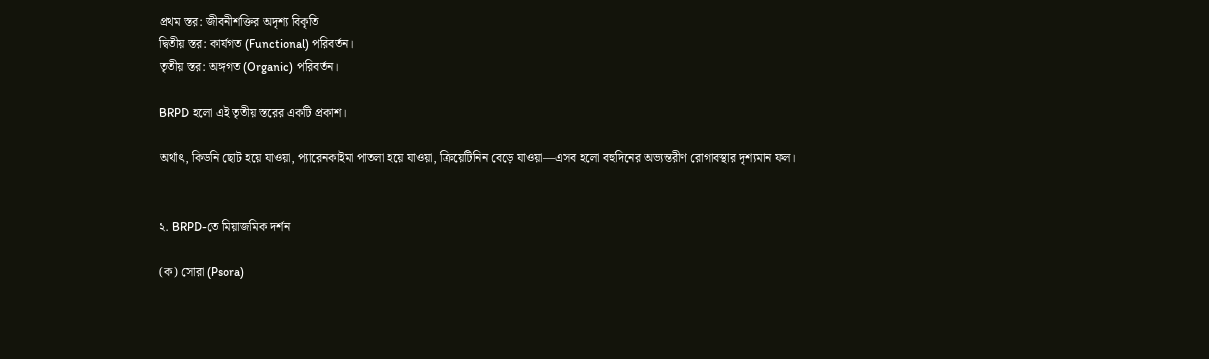প্রথম স্তর: জীবনীশক্তির অদৃশ্য বিকৃতি
দ্বিতীয় স্তর: কার্যগত (Functional) পরিবর্তন।
তৃতীয় স্তর: অঙ্গগত (Organic) পরিবর্তন।

BRPD হলো এই তৃতীয় স্তরের একটি প্রকাশ।

অর্থাৎ, কিডনি ছোট হয়ে যাওয়া, প্যারেনকাইমা পাতলা হয়ে যাওয়া, ক্রিয়েটিনিন বেড়ে যাওয়া—এসব হলো বহুদিনের অভ্যন্তরীণ রোগাবস্থার দৃশ্যমান ফল।


২. BRPD-তে মিয়াজমিক দর্শন

(ক) সোরা (Psora)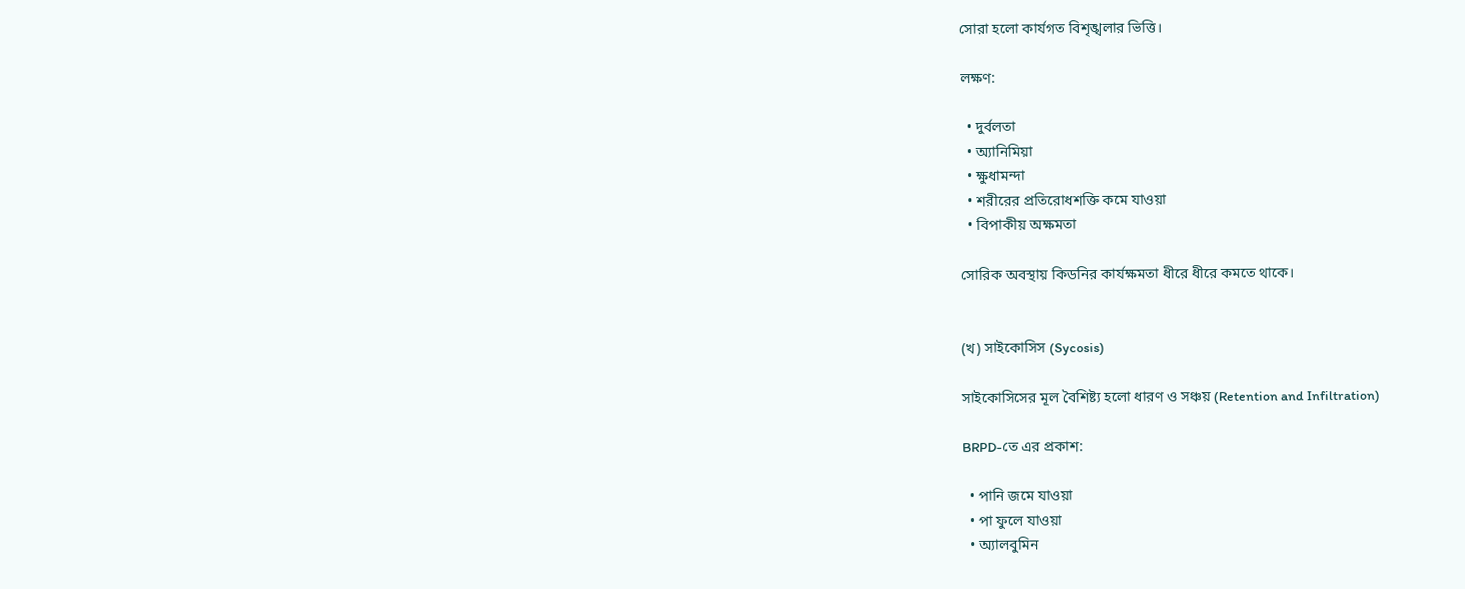সোরা হলো কার্যগত বিশৃঙ্খলার ভিত্তি।

লক্ষণ:

  • দুর্বলতা
  • অ্যানিমিয়া
  • ক্ষুধামন্দা
  • শরীরের প্রতিরোধশক্তি কমে যাওয়া
  • বিপাকীয় অক্ষমতা

সোরিক অবস্থায় কিডনির কার্যক্ষমতা ধীরে ধীরে কমতে থাকে।


(খ) সাইকোসিস (Sycosis)

সাইকোসিসের মূল বৈশিষ্ট্য হলো ধারণ ও সঞ্চয় (Retention and Infiltration)

BRPD-তে এর প্রকাশ:

  • পানি জমে যাওয়া
  • পা ফুলে যাওয়া
  • অ্যালবুমিন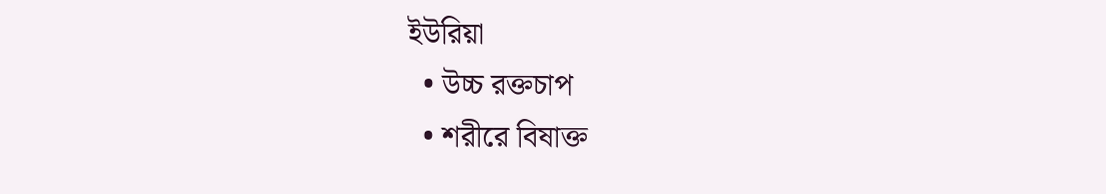ইউরিয়া
  • উচ্চ রক্তচাপ
  • শরীরে বিষাক্ত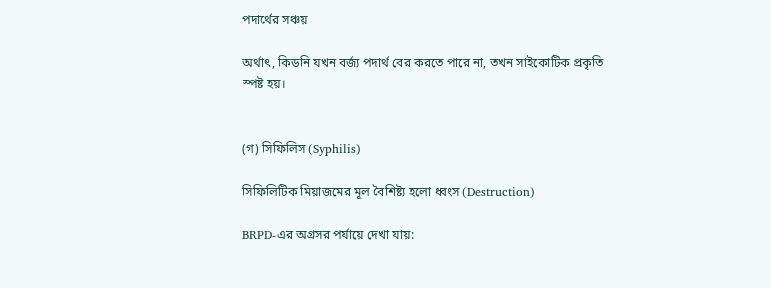পদার্থের সঞ্চয়

অর্থাৎ, কিডনি যখন বর্জ্য পদার্থ বের করতে পারে না, তখন সাইকোটিক প্রকৃতি স্পষ্ট হয়।


(গ) সিফিলিস (Syphilis)

সিফিলিটিক মিয়াজমের মূল বৈশিষ্ট্য হলো ধ্বংস (Destruction)

BRPD-এর অগ্রসর পর্যায়ে দেখা যায়: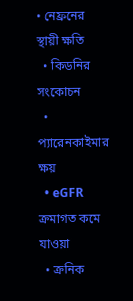• নেফ্রনের স্থায়ী ক্ষতি
  • কিডনির সংকোচন
  • প্যারেনকাইমার ক্ষয়
  • eGFR ক্রমাগত কমে যাওয়া
  • ক্রনিক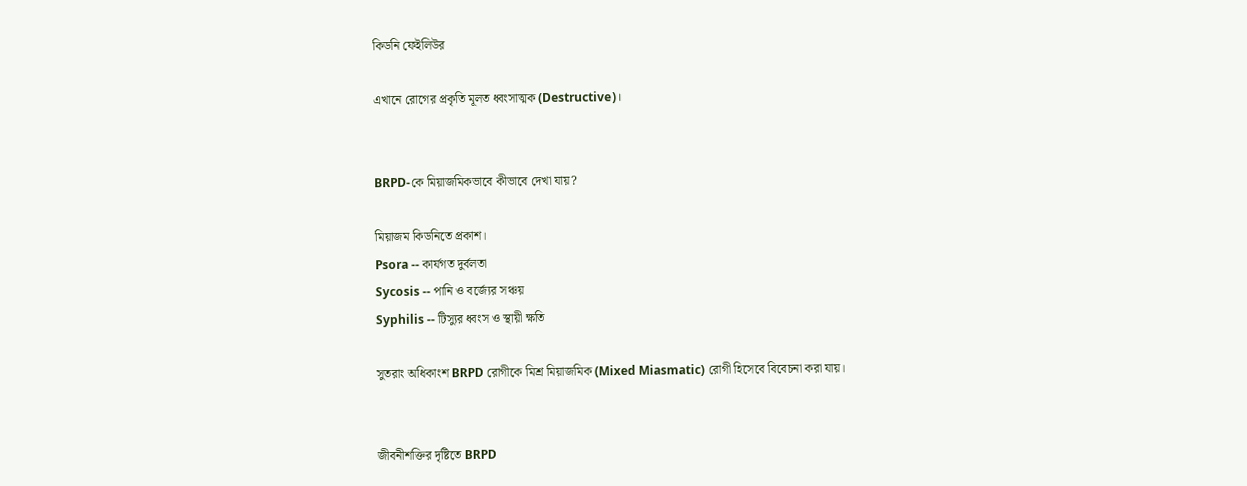কিডনি ফেইলিউর

এখানে রোগের প্রকৃতি মূলত ধ্বংসাত্মক (Destructive)।


BRPD-কে মিয়াজমিকভাবে কীভাবে দেখা যায়?

মিয়াজম কিডনিতে প্রকাশ।
Psora -- কার্যগত দুর্বলতা
Sycosis -- পানি ও বর্জ্যের সঞ্চয়
Syphilis -- টিস্যুর ধ্বংস ও স্থায়ী ক্ষতি

সুতরাং অধিকাংশ BRPD রোগীকে মিশ্র মিয়াজমিক (Mixed Miasmatic) রোগী হিসেবে বিবেচনা করা যায়।


জীবনীশক্তির দৃষ্টিতে BRPD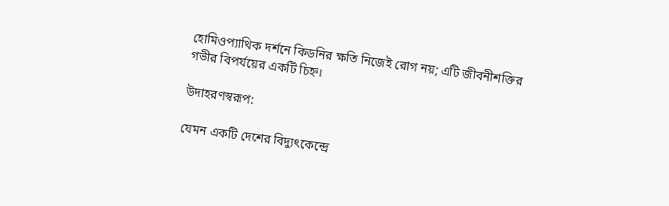হোমিওপ্যাথিক দর্শনে কিডনির ক্ষতি নিজেই রোগ নয়; এটি জীবনীশক্তির গভীর বিপর্যয়ের একটি চিহ্ন।

উদাহরণস্বরূপ:

যেমন একটি দেশের বিদ্যুৎকেন্দ্রে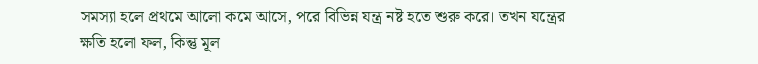সমস্যা হলে প্রথমে আলো কমে আসে, পরে বিভিন্ন যন্ত্র নষ্ট হতে শুরু করে। তখন যন্ত্রের ক্ষতি হলো ফল, কিন্তু মূল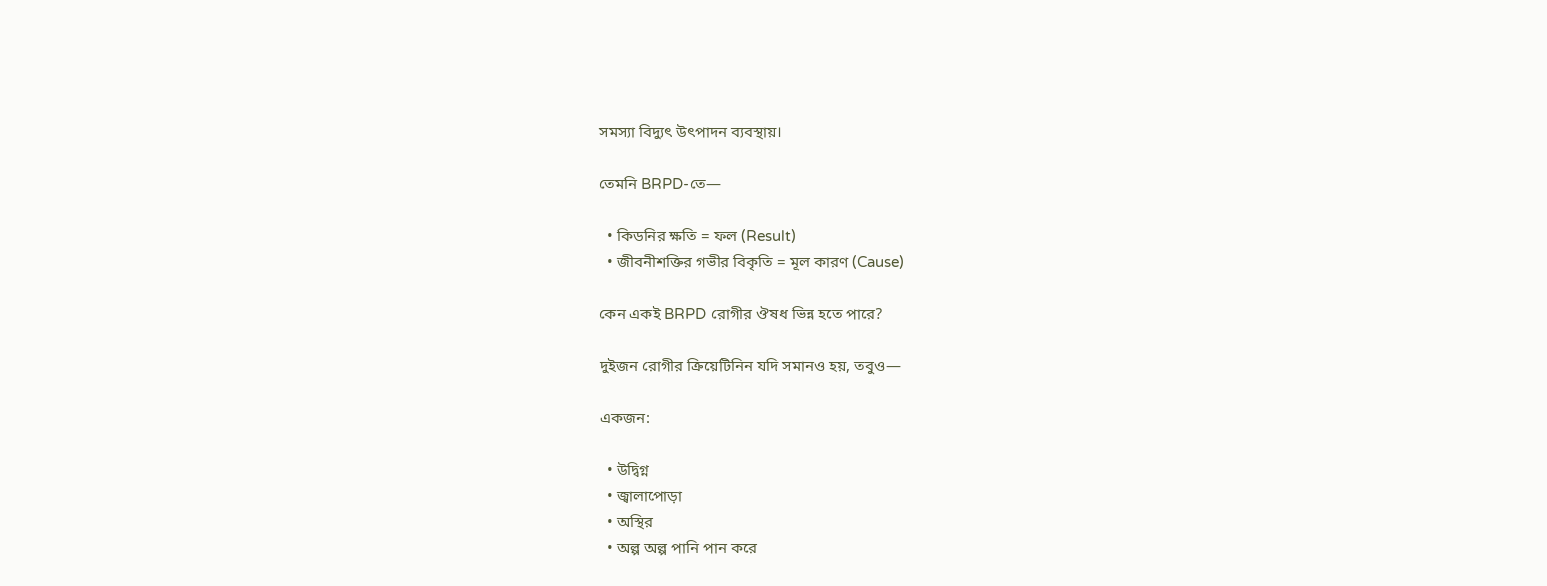সমস্যা বিদ্যুৎ উৎপাদন ব্যবস্থায়।

তেমনি BRPD-তে—

  • কিডনির ক্ষতি = ফল (Result)
  • জীবনীশক্তির গভীর বিকৃতি = মূল কারণ (Cause)

কেন একই BRPD রোগীর ঔষধ ভিন্ন হতে পারে?

দুইজন রোগীর ক্রিয়েটিনিন যদি সমানও হয়, তবুও—

একজন:

  • উদ্বিগ্ন
  • জ্বালাপোড়া
  • অস্থির
  • অল্প অল্প পানি পান করে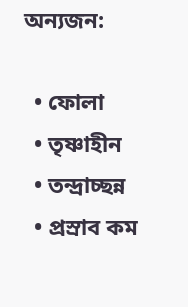অন্যজন:

  • ফোলা
  • তৃষ্ণাহীন
  • তন্দ্রাচ্ছন্ন
  • প্রস্রাব কম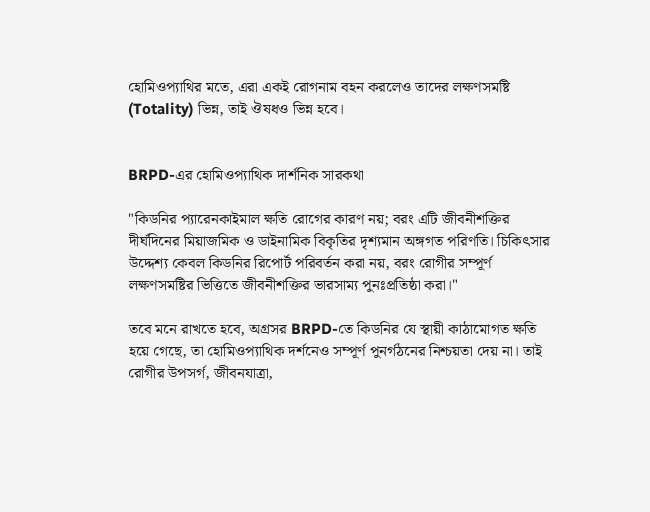হোমিওপ্যাথির মতে, এরা একই রোগনাম বহন করলেও তাদের লক্ষণসমষ্টি (Totality) ভিন্ন, তাই ঔষধও ভিন্ন হবে।


BRPD-এর হোমিওপ্যাথিক দার্শনিক সারকথা

"কিডনির প্যারেনকাইমাল ক্ষতি রোগের কারণ নয়; বরং এটি জীবনীশক্তির দীর্ঘদিনের মিয়াজমিক ও ডাইনামিক বিকৃতির দৃশ্যমান অঙ্গগত পরিণতি। চিকিৎসার উদ্দেশ্য কেবল কিডনির রিপোর্ট পরিবর্তন করা নয়, বরং রোগীর সম্পূর্ণ লক্ষণসমষ্টির ভিত্তিতে জীবনীশক্তির ভারসাম্য পুনঃপ্রতিষ্ঠা করা।"

তবে মনে রাখতে হবে, অগ্রসর BRPD-তে কিডনির যে স্থায়ী কাঠামোগত ক্ষতি হয়ে গেছে, তা হোমিওপ্যাথিক দর্শনেও সম্পূর্ণ পুনর্গঠনের নিশ্চয়তা দেয় না। তাই রোগীর উপসর্গ, জীবনযাত্রা,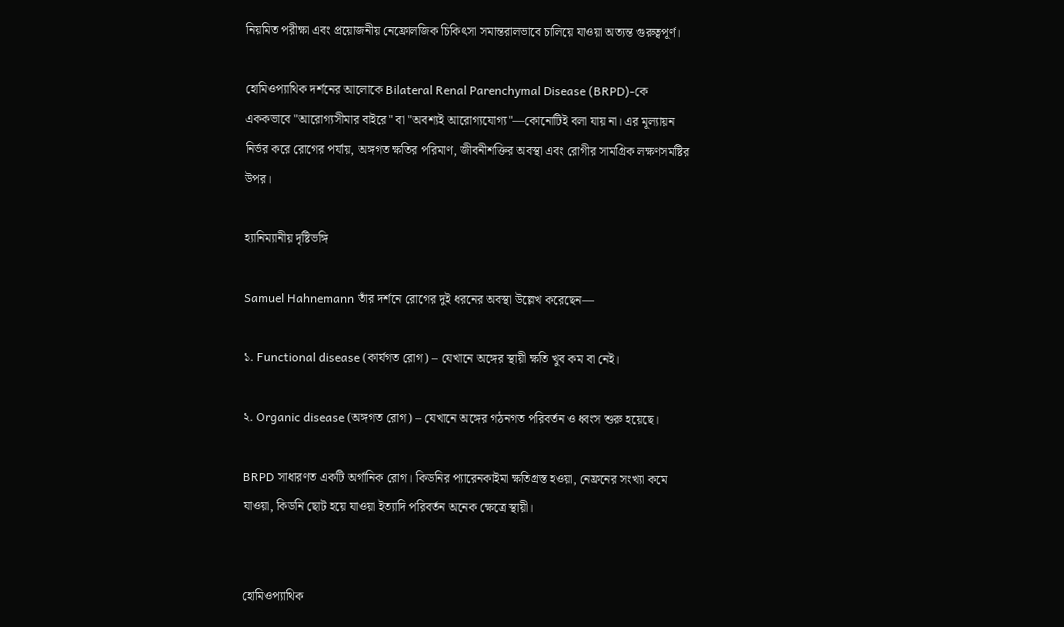নিয়মিত পরীক্ষা এবং প্রয়োজনীয় নেফ্রোলজিক চিকিৎসা সমান্তরালভাবে চালিয়ে যাওয়া অত্যন্ত গুরুত্বপূর্ণ।

হোমিওপ্যাথিক দর্শনের আলোকে Bilateral Renal Parenchymal Disease (BRPD)-কে এককভাবে "আরোগ্যসীমার বাইরে" বা "অবশ্যই আরোগ্যযোগ্য"—কোনোটিই বলা যায় না। এর মূল্যায়ন নির্ভর করে রোগের পর্যায়, অঙ্গগত ক্ষতির পরিমাণ, জীবনীশক্তির অবস্থা এবং রোগীর সামগ্রিক লক্ষণসমষ্টির উপর।

হ্যানিম্যানীয় দৃষ্টিভঙ্গি

Samuel Hahnemann তাঁর দর্শনে রোগের দুই ধরনের অবস্থা উল্লেখ করেছেন—

১. Functional disease (কার্যগত রোগ) – যেখানে অঙ্গের স্থায়ী ক্ষতি খুব কম বা নেই।

২. Organic disease (অঙ্গগত রোগ) – যেখানে অঙ্গের গঠনগত পরিবর্তন ও ধ্বংস শুরু হয়েছে।

BRPD সাধারণত একটি অর্গানিক রোগ। কিডনির প্যারেনকাইমা ক্ষতিগ্রস্ত হওয়া, নেফ্রনের সংখ্যা কমে যাওয়া, কিডনি ছোট হয়ে যাওয়া ইত্যাদি পরিবর্তন অনেক ক্ষেত্রে স্থায়ী।


হোমিওপ্যাথিক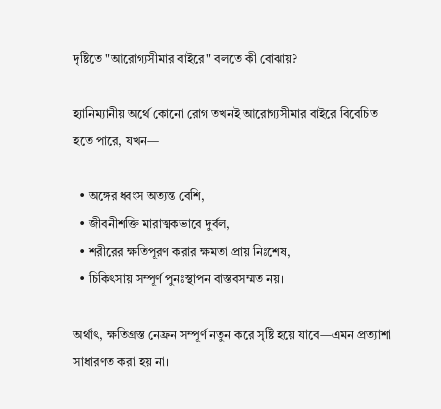দৃষ্টিতে "আরোগ্যসীমার বাইরে" বলতে কী বোঝায়?

হ্যানিম্যানীয় অর্থে কোনো রোগ তখনই আরোগ্যসীমার বাইরে বিবেচিত হতে পারে, যখন—

  • অঙ্গের ধ্বংস অত্যন্ত বেশি,
  • জীবনীশক্তি মারাত্মকভাবে দুর্বল,
  • শরীরের ক্ষতিপূরণ করার ক্ষমতা প্রায় নিঃশেষ,
  • চিকিৎসায় সম্পূর্ণ পুনঃস্থাপন বাস্তবসম্মত নয়।

অর্থাৎ, ক্ষতিগ্রস্ত নেফ্রন সম্পূর্ণ নতুন করে সৃষ্টি হয়ে যাবে—এমন প্রত্যাশা সাধারণত করা হয় না।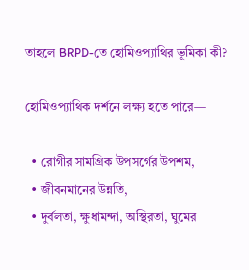তাহলে BRPD-তে হোমিওপ্যাথির ভূমিকা কী?

হোমিওপ্যাথিক দর্শনে লক্ষ্য হতে পারে—

  • রোগীর সামগ্রিক উপসর্গের উপশম,
  • জীবনমানের উন্নতি,
  • দুর্বলতা, ক্ষুধামন্দা, অস্থিরতা, ঘুমের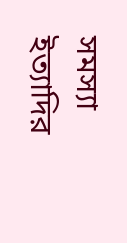সমস্যা ইত্যাদির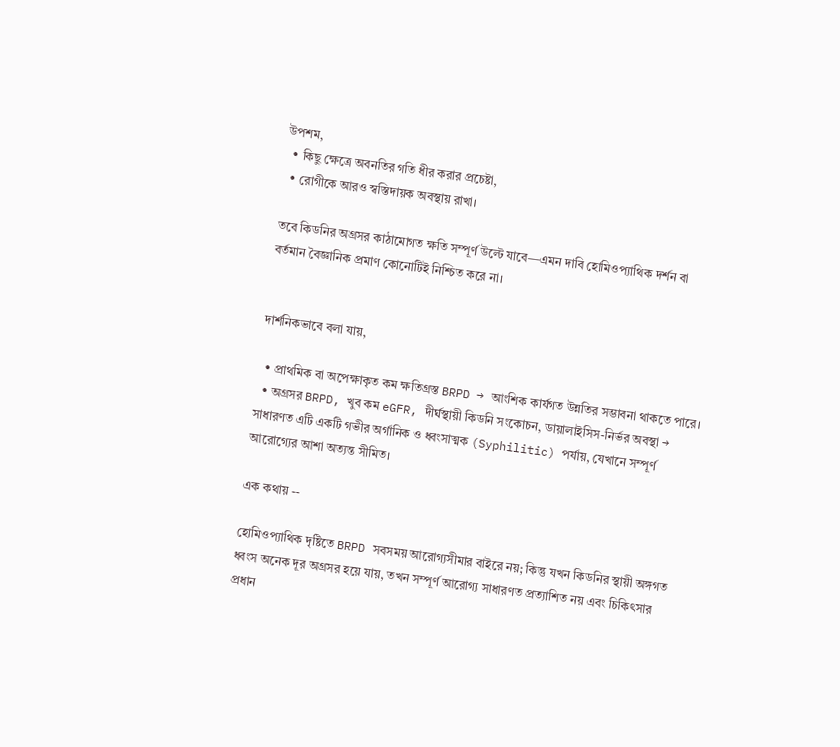উপশম,
  • কিছু ক্ষেত্রে অবনতির গতি ধীর করার প্রচেষ্টা,
  • রোগীকে আরও স্বস্তিদায়ক অবস্থায় রাখা।

তবে কিডনির অগ্রসর কাঠামোগত ক্ষতি সম্পূর্ণ উল্টে যাবে—এমন দাবি হোমিওপ্যাথিক দর্শন বা বর্তমান বৈজ্ঞানিক প্রমাণ কোনোটিই নিশ্চিত করে না।


দার্শনিকভাবে বলা যায়,

  • প্রাথমিক বা অপেক্ষাকৃত কম ক্ষতিগ্রস্ত BRPD → আংশিক কার্যগত উন্নতির সম্ভাবনা থাকতে পারে।
  • অগ্রসর BRPD, খুব কম eGFR, দীর্ঘস্থায়ী কিডনি সংকোচন, ডায়ালাইসিস-নির্ভর অবস্থা → সাধারণত এটি একটি গভীর অর্গানিক ও ধ্বংসাত্মক (Syphilitic) পর্যায়, যেখানে সম্পূর্ণ আরোগ্যের আশা অত্যন্ত সীমিত।

এক কথায় --

হোমিওপ্যাথিক দৃষ্টিতে BRPD সবসময় আরোগ্যসীমার বাইরে নয়; কিন্তু যখন কিডনির স্থায়ী অঙ্গগত ধ্বংস অনেক দূর অগ্রসর হয়ে যায়, তখন সম্পূর্ণ আরোগ্য সাধারণত প্রত্যাশিত নয় এবং চিকিৎসার প্রধান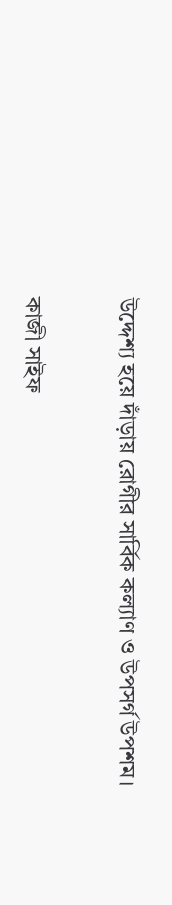উদ্দেশ্য হয়ে দাঁড়ায় রোগীর সার্বিক কল্যাণ ও উপসর্গ উপশম।


কাজী সাইফ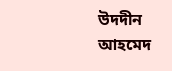উদদীন আহমেদ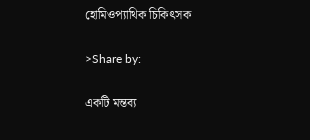হোমিওপ্যাথিক চিকিৎসক

>Share by:

একটি মন্তব্য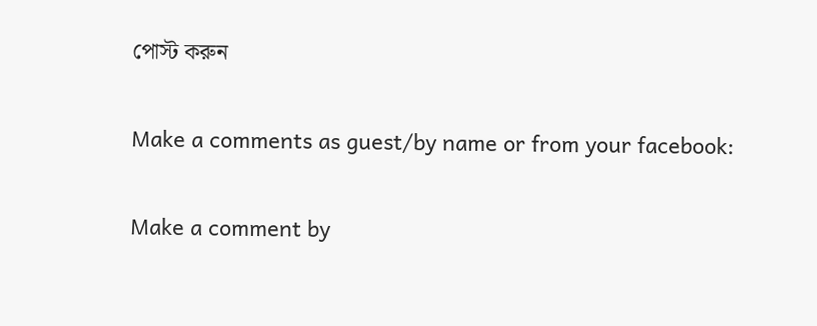পোস্ট করুন


Make a comments as guest/by name or from your facebook:


Make a comment by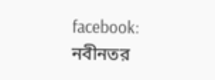facebook:
নবীনতর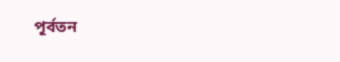পূর্বতন